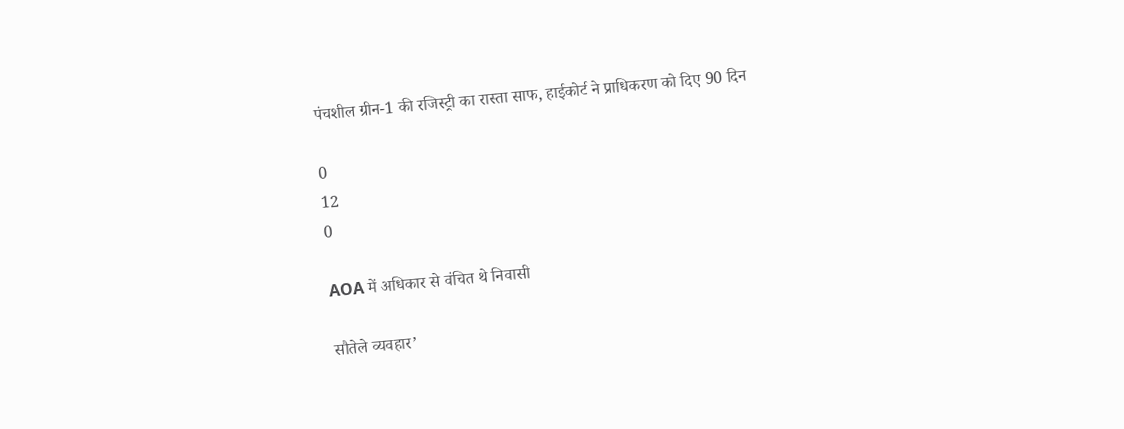पंचशील ग्रीन-1 की रजिस्ट्री का रास्ता साफ, हाईकोर्ट ने प्राधिकरण को दिए 90 दिन

0
12
0

AOA में अधिकार से वंचित थे निवासी

सौतेले व्यवहार’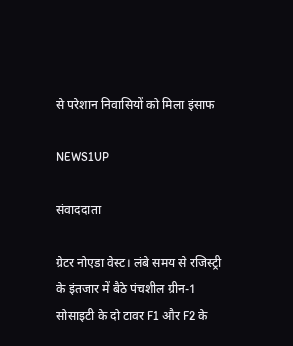से परेशान निवासियों को मिला इंसाफ

NEWS1UP

संवाददाता

ग्रेटर नोएडा वेस्ट। लंबे समय से रजिस्ट्री के इंतजार में बैठे पंचशील ग्रीन-1 सोसाइटी के दो टावर F1 और F2 के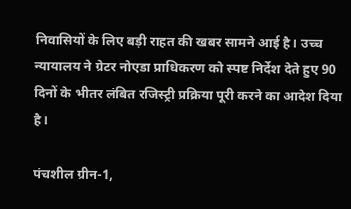निवासियों के लिए बड़ी राहत की खबर सामने आई है। उच्च न्यायालय ने ग्रेटर नोएडा प्राधिकरण को स्पष्ट निर्देश देते हुए 90 दिनों के भीतर लंबित रजिस्ट्री प्रक्रिया पूरी करने का आदेश दिया है।

पंचशील ग्रीन-1,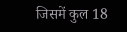जिसमें कुल 18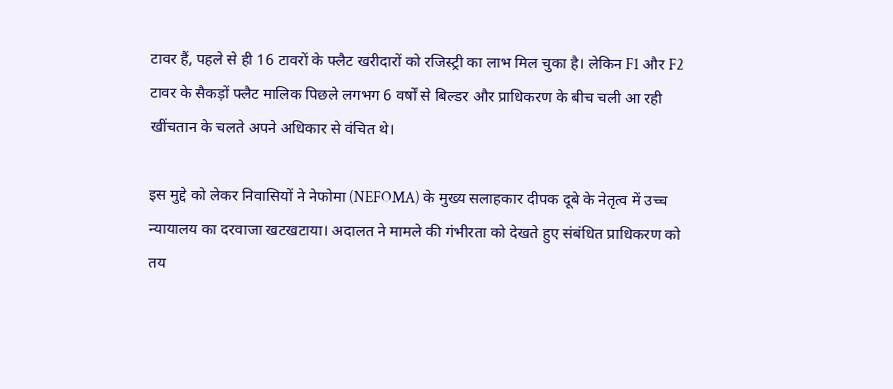टावर हैं, पहले से ही 16 टावरों के फ्लैट खरीदारों को रजिस्ट्री का लाभ मिल चुका है। लेकिन F1 और F2 टावर के सैकड़ों फ्लैट मालिक पिछले लगभग 6 वर्षों से बिल्डर और प्राधिकरण के बीच चली आ रही खींचतान के चलते अपने अधिकार से वंचित थे।

इस मुद्दे को लेकर निवासियों ने नेफोमा (NEFOMA) के मुख्य सलाहकार दीपक दूबे के नेतृत्व में उच्च न्यायालय का दरवाजा खटखटाया। अदालत ने मामले की गंभीरता को देखते हुए संबंधित प्राधिकरण को तय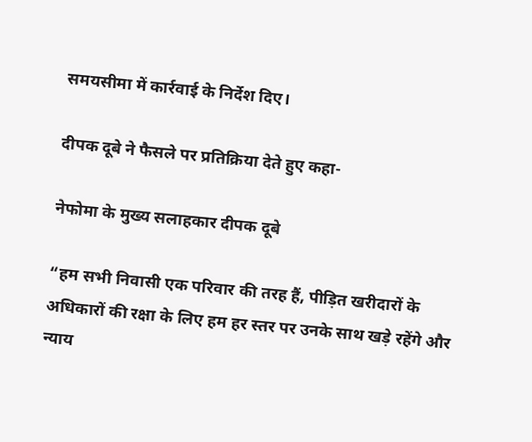समयसीमा में कार्रवाई के निर्देश दिए।

दीपक दूबे ने फैसले पर प्रतिक्रिया देते हुए कहा-

नेफोमा के मुख्य सलाहकार दीपक दूबे

“हम सभी निवासी एक परिवार की तरह हैं, पीड़ित खरीदारों के अधिकारों की रक्षा के लिए हम हर स्तर पर उनके साथ खड़े रहेंगे और न्याय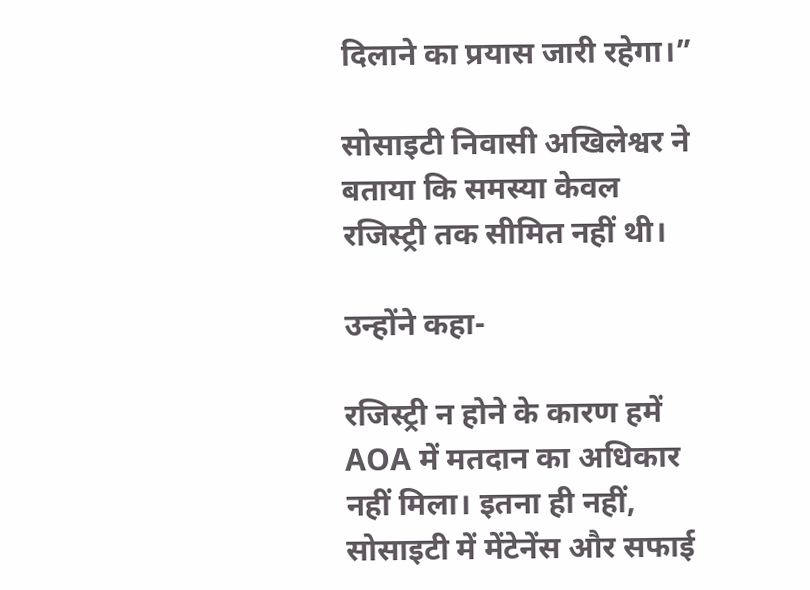दिलाने का प्रयास जारी रहेगा।”

सोसाइटी निवासी अखिलेश्वर ने बताया कि समस्या केवल रजिस्ट्री तक सीमित नहीं थी।

उन्होंने कहा-

रजिस्ट्री न होने के कारण हमें AOA में मतदान का अधिकार नहीं मिला। इतना ही नहीं, सोसाइटी में मेंटेनेंस और सफाई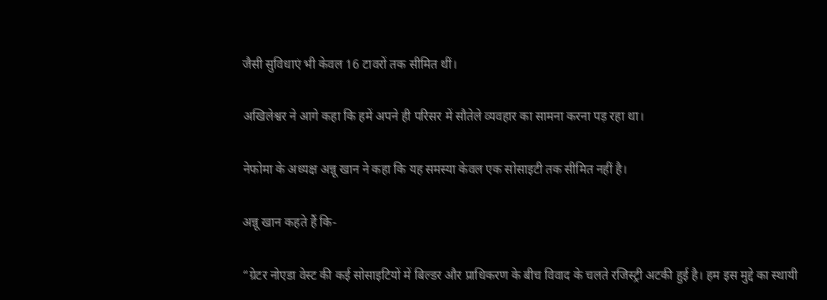जैसी सुविधाएं भी केवल 16 टावरों तक सीमित थीं।

अखिलेश्वर ने आगे कहा कि हमें अपने ही परिसर में सौतेले व्यवहार का सामना करना पड़ रहा था।

नेफोमा के अध्यक्ष अन्नू खान ने कहा कि यह समस्या केवल एक सोसाइटी तक सीमित नहीं है।

अन्नू खान कहते हैं कि-

“ग्रेटर नोएडा वेस्ट की कई सोसाइटियों में बिल्डर और प्राधिकरण के बीच विवाद के चलते रजिस्ट्री अटकी हुई है। हम इस मुद्दे का स्थायी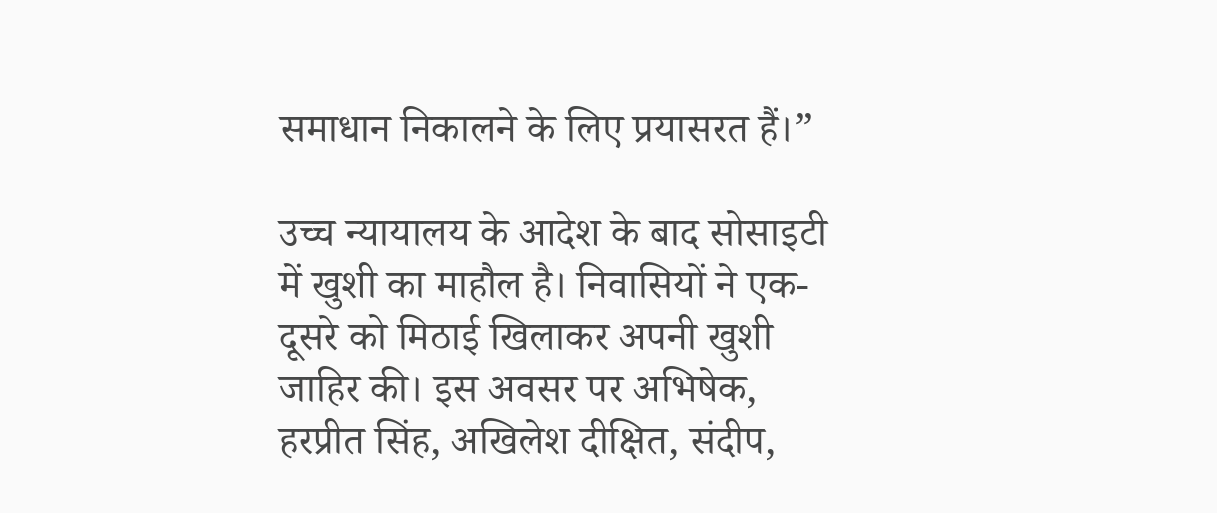समाधान निकालने के लिए प्रयासरत हैं।”

उच्च न्यायालय के आदेश के बाद सोसाइटी में खुशी का माहौल है। निवासियों ने एक-दूसरे को मिठाई खिलाकर अपनी खुशी जाहिर की। इस अवसर पर अभिषेक, हरप्रीत सिंह, अखिलेश दीक्षित, संदीप,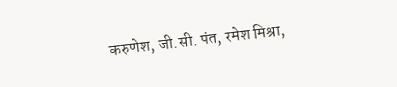करुणेश, जी.सी. पंत, रमेश मिश्रा,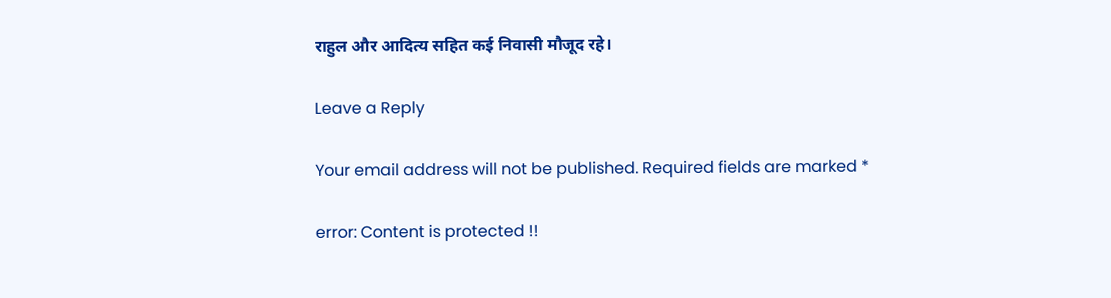राहुल और आदित्य सहित कई निवासी मौजूद रहे।

Leave a Reply

Your email address will not be published. Required fields are marked *

error: Content is protected !!